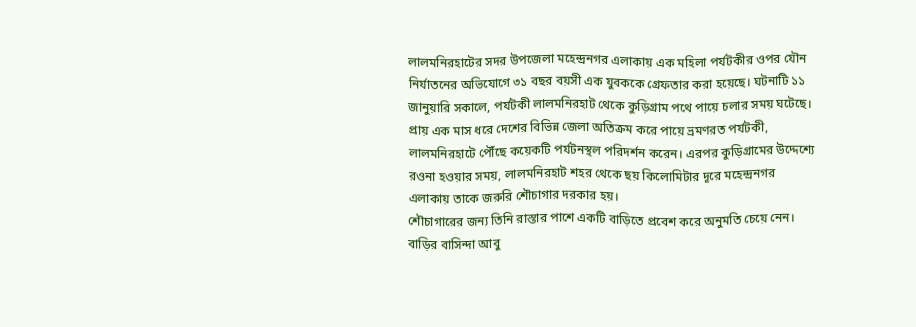লালমনিরহাটের সদর উপজেলা মহেন্দ্রনগর এলাকায় এক মহিলা পর্যটকীর ওপর যৌন নির্যাতনের অভিযোগে ৩১ বছর বয়সী এক যুবককে গ্রেফতার করা হয়েছে। ঘটনাটি ১১ জানুয়ারি সকালে, পর্যটকী লালমনিরহাট থেকে কুড়িগ্রাম পথে পায়ে চলার সময় ঘটেছে।
প্রায় এক মাস ধরে দেশের বিভিন্ন জেলা অতিক্রম করে পায়ে ভ্রমণরত পর্যটকী, লালমনিরহাটে পৌঁছে কয়েকটি পর্যটনস্থল পরিদর্শন করেন। এরপর কুড়িগ্রামের উদ্দেশ্যে রওনা হওয়ার সময়, লালমনিরহাট শহর থেকে ছয় কিলোমিটার দূরে মহেন্দ্রনগর এলাকায় তাকে জরুরি শৌচাগার দরকার হয়।
শৌচাগারের জন্য তিনি রাস্তার পাশে একটি বাড়িতে প্রবেশ করে অনুমতি চেয়ে নেন। বাড়ির বাসিন্দা আবু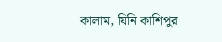কালাম, যিনি কাশিপুর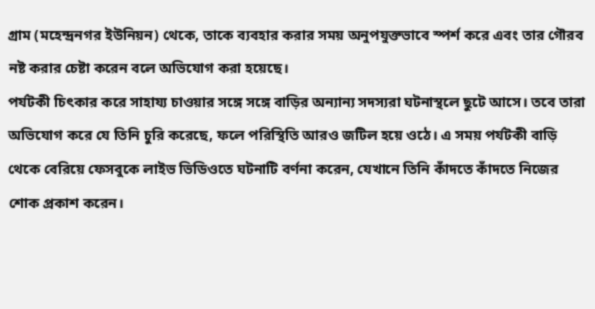গ্রাম (মহেন্দ্রনগর ইউনিয়ন) থেকে, তাকে ব্যবহার করার সময় অনুপযুক্তভাবে স্পর্শ করে এবং তার গৌরব নষ্ট করার চেষ্টা করেন বলে অভিযোগ করা হয়েছে।
পর্যটকী চিৎকার করে সাহায্য চাওয়ার সঙ্গে সঙ্গে বাড়ির অন্যান্য সদস্যরা ঘটনাস্থলে ছুটে আসে। তবে তারা অভিযোগ করে যে তিনি চুরি করেছে, ফলে পরিস্থিতি আরও জটিল হয়ে ওঠে। এ সময় পর্যটকী বাড়ি থেকে বেরিয়ে ফেসবুকে লাইভ ভিডিওতে ঘটনাটি বর্ণনা করেন, যেখানে তিনি কাঁদতে কাঁদতে নিজের শোক প্রকাশ করেন।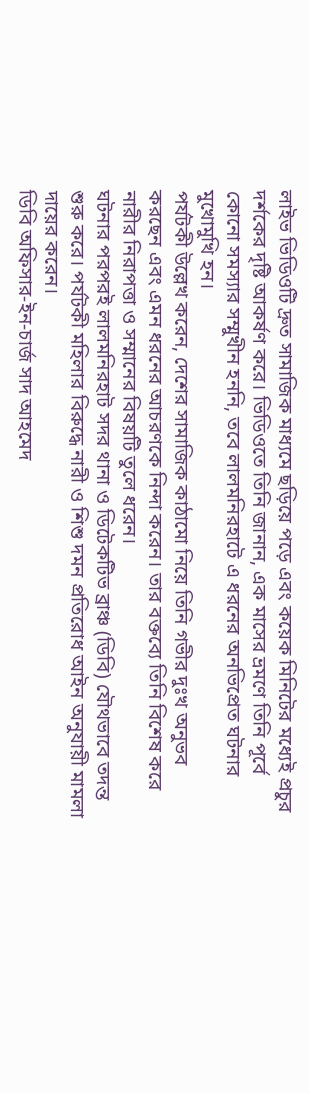লাইভ ভিডিওটি দ্রুত সামাজিক মাধ্যমে ছড়িয়ে পড়ে এবং কয়েক মিনিটের মধ্যেই প্রচুর দর্শকের দৃষ্টি আকর্ষণ করে। ভিডিওতে তিনি জানান, এক মাসের ভ্রমণে তিনি পূর্বে কোনো সমস্যার সম্মুখীন হননি, তবে লালমনিরহাটে এ ধরনের অনভিপ্রেত ঘটনার মুখোমুখি হন।
পর্যটকী উল্লেখ করেন, দেশের সামাজিক কাঠামো নিয়ে তিনি গভীর দুঃখ অনুভব করছেন এবং এমন ধরনের আচরণকে নিন্দা করেন। তার বক্তব্যে তিনি বিশেষ করে নারীর নিরাপত্তা ও সম্মানের বিষয়টি তুলে ধরেন।
ঘটনার পরপরই লালমনিরহাট সদর থানা ও ডিটেকটিভ ব্রাঞ্চ (ডিবি) যৌথভাবে তদন্ত শুরু করে। পর্যটকী মহিলার বিরুদ্ধে নারী ও শিশু দমন প্রতিরোধ আইন অনুযায়ী মামলা দায়ের করেন।
ডিবি অফিসার‑ইন‑চার্জ সাদ আহমেদ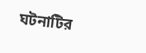ঘটনাটির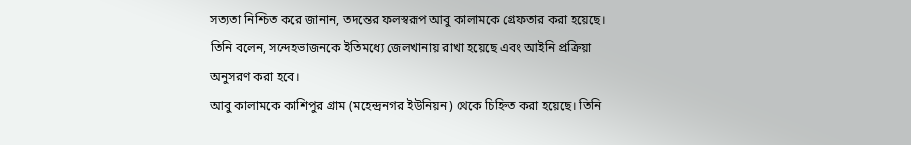সত্যতা নিশ্চিত করে জানান, তদন্তের ফলস্বরূপ আবু কালামকে গ্রেফতার করা হয়েছে। তিনি বলেন, সন্দেহভাজনকে ইতিমধ্যে জেলখানায় রাখা হয়েছে এবং আইনি প্রক্রিয়া অনুসরণ করা হবে।
আবু কালামকে কাশিপুর গ্রাম (মহেন্দ্রনগর ইউনিয়ন) থেকে চিহ্নিত করা হয়েছে। তিনি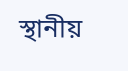স্থানীয়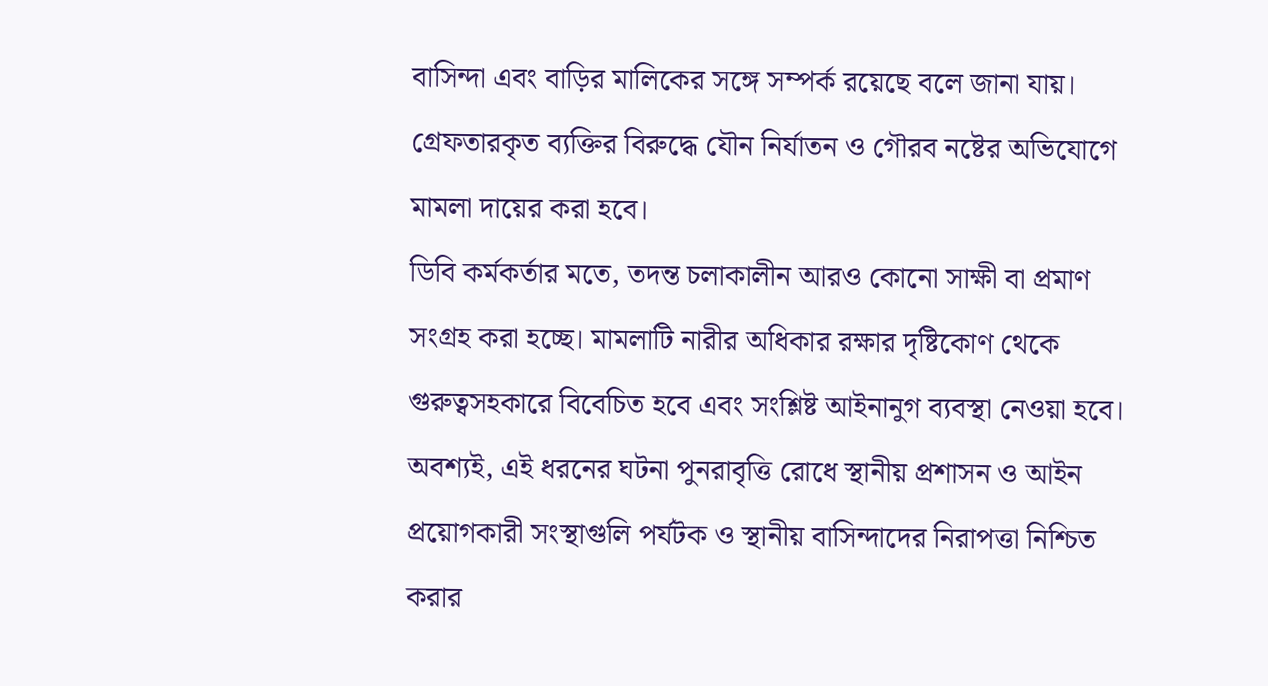বাসিন্দা এবং বাড়ির মালিকের সঙ্গে সম্পর্ক রয়েছে বলে জানা যায়। গ্রেফতারকৃত ব্যক্তির বিরুদ্ধে যৌন নির্যাতন ও গৌরব নষ্টের অভিযোগে মামলা দায়ের করা হবে।
ডিবি কর্মকর্তার মতে, তদন্ত চলাকালীন আরও কোনো সাক্ষী বা প্রমাণ সংগ্রহ করা হচ্ছে। মামলাটি নারীর অধিকার রক্ষার দৃষ্টিকোণ থেকে গুরুত্বসহকারে বিবেচিত হবে এবং সংশ্লিষ্ট আইনানুগ ব্যবস্থা নেওয়া হবে।
অবশ্যই, এই ধরনের ঘটনা পুনরাবৃত্তি রোধে স্থানীয় প্রশাসন ও আইন প্রয়োগকারী সংস্থাগুলি পর্যটক ও স্থানীয় বাসিন্দাদের নিরাপত্তা নিশ্চিত করার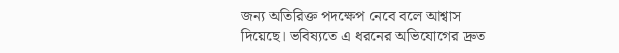জন্য অতিরিক্ত পদক্ষেপ নেবে বলে আশ্বাস দিয়েছে। ভবিষ্যতে এ ধরনের অভিযোগের দ্রুত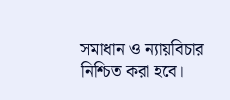সমাধান ও ন্যায়বিচার নিশ্চিত করা হবে।